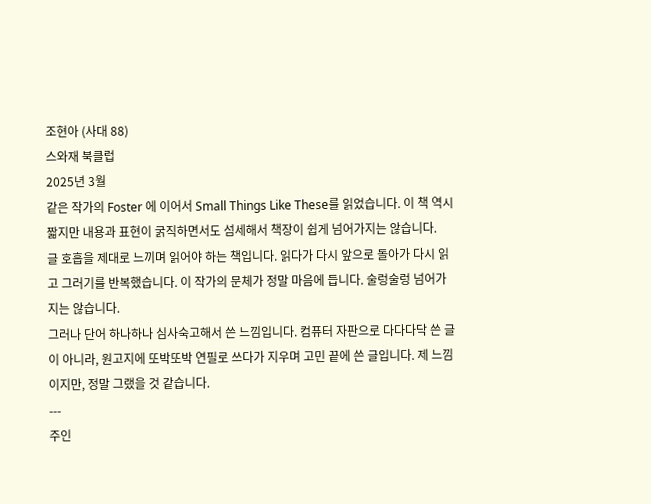조현아 (사대 88)
스와재 북클럽
2025년 3월
같은 작가의 Foster 에 이어서 Small Things Like These를 읽었습니다. 이 책 역시 짧지만 내용과 표현이 굵직하면서도 섬세해서 책장이 쉽게 넘어가지는 않습니다.
글 호흡을 제대로 느끼며 읽어야 하는 책입니다. 읽다가 다시 앞으로 돌아가 다시 읽고 그러기를 반복했습니다. 이 작가의 문체가 정말 마음에 듭니다. 술렁술렁 넘어가지는 않습니다.
그러나 단어 하나하나 심사숙고해서 쓴 느낌입니다. 컴퓨터 자판으로 다다다닥 쓴 글이 아니라, 원고지에 또박또박 연필로 쓰다가 지우며 고민 끝에 쓴 글입니다. 제 느낌이지만, 정말 그랬을 것 같습니다.
---
주인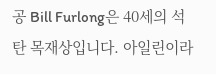공 Bill Furlong은 40세의 석탄 목재상입니다. 아일린이라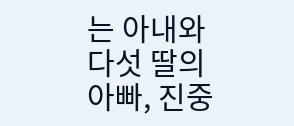는 아내와 다섯 딸의 아빠, 진중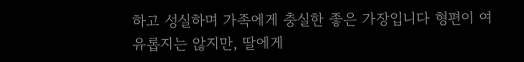하고 성실하며 가족에게 충실한 좋은 가장입니다 형편이 여유롭지는 않지만, 딸에게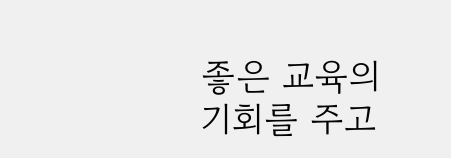좋은 교육의 기회를 주고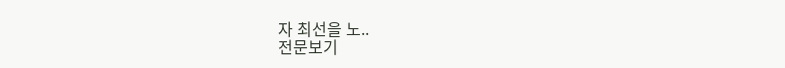자 최선을 노..
전문보기